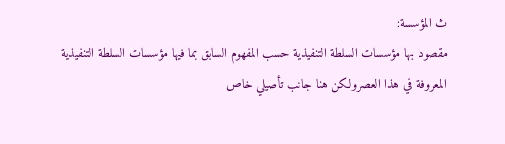ث المؤسسة:
مقصود بها مؤسسات السلطة التنفيذية حسب المفهوم السابق بما فيها مؤسسات السلطة التنفيذية المعروفة في هذا العصرولكن هنا جانب تأصيلي خاص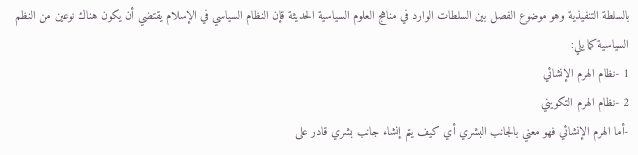بالسلطة التنفيذية وهو موضوع الفصل بين السلطات الوارد في مناهج العلوم السياسية الحديثة قإن النظام السياسي في الإسلام يقتضي أن يكون هناك نوعين من النظم السياسية كما يلي:
1 -نظام الهرم الإنشائي
2 -نظام الهرم التكويني
-أما الهرم الإنشائي فهو معني بالجانب البشري أي كيف يتم إنشاء جانب بشري قادر على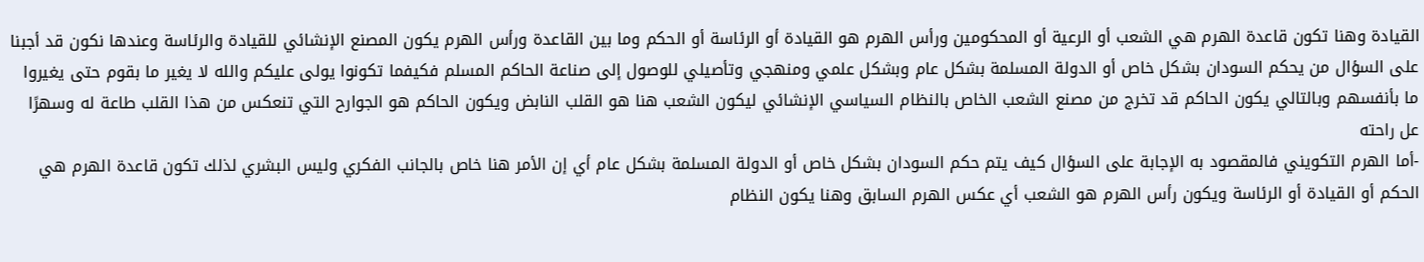القيادة وهنا تكون قاعدة الهرم هي الشعب أو الرعية أو المحكومين ورأس الهرم هو القيادة أو الرئاسة أو الحكم وما بين القاعدة ورأس الهرم يكون المصنع الإنشائي للقيادة والرئاسة وعندها نكون قد أجبنا على السؤال من يحكم السودان بشكل خاص أو الدولة المسلمة بشكل عام وبشكل علمي ومنهجي وتأصيلي للوصول إلى صناعة الحاكم المسلم فكيفما تكونوا يولى عليكم والله لا يغير ما بقوم حتى يغيروا ما بأنفسهم وبالتالي يكون الحاكم قد تخرج من مصنع الشعب الخاص بالنظام السياسي الإنشائي ليكون الشعب هنا هو القلب النابض ويكون الحاكم هو الجوارح التي تنعكس من هذا القلب طاعة له وسهرًا عل راحته
-أما الهرم التكويني فالمقصود به الإجابة على السؤال كيف يتم حكم السودان بشكل خاص أو الدولة المسلمة بشكل عام أي إن الأمر هنا خاص بالجانب الفكري وليس البشري لذلك تكون قاعدة الهرم هي الحكم أو القيادة أو الرئاسة ويكون رأس الهرم هو الشعب أي عكس الهرم السابق وهنا يكون النظام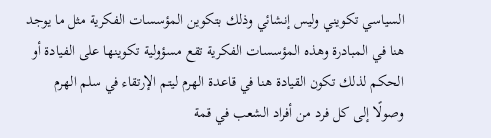السياسي تكويني وليس إنشائي وذلك بتكوين المؤسسات الفكرية مثل ما يوجد هنا في المبادرة وهذه المؤسسات الفكرية تقع مسؤولية تكوينها على الفيادة أو الحكم لذلك تكون القيادة هنا في قاعدة الهرم ليتم الإرتقاء في سلم الهرم وصولًا إلى كل فرد من أفراد الشعب في قمة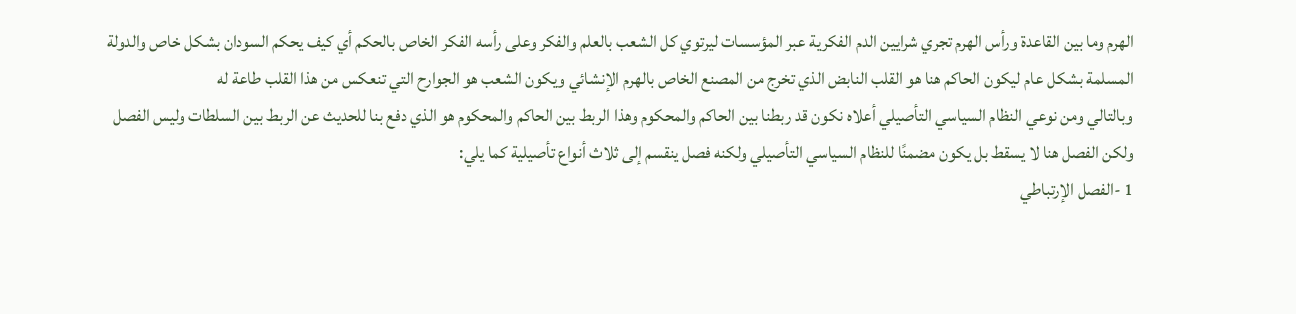الهرم وما بين القاعدة ورأس الهرم تجري شرايين الدم الفكرية عبر المؤسسات ليرتوي كل الشعب بالعلم والفكر وعلى رأسه الفكر الخاص بالحكم أي كيف يحكم السودان بشكل خاص والدولة المسلمة بشكل عام ليكون الحاكم هنا هو القلب النابض الذي تخرج من المصنع الخاص بالهرم الإنشائي ويكون الشعب هو الجوارح التي تنعكس من هذا القلب طاعة له
وبالتالي ومن نوعي النظام السياسي التأصيلي أعلاه نكون قد ربطنا بين الحاكم والمحكوم وهذا الربط بين الحاكم والمحكوم هو الذي دفع بنا للحديث عن الربط بين السلطات وليس الفصل ولكن الفصل هنا لا يسقط بل يكون مضمنًا للنظام السياسي التأصيلي ولكنه فصل ينقسم إلى ثلاث أنواع تأصيلية كما يلي:
1 -الفصل الإرتباطي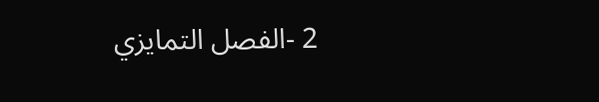2 -الفصل التمايزي